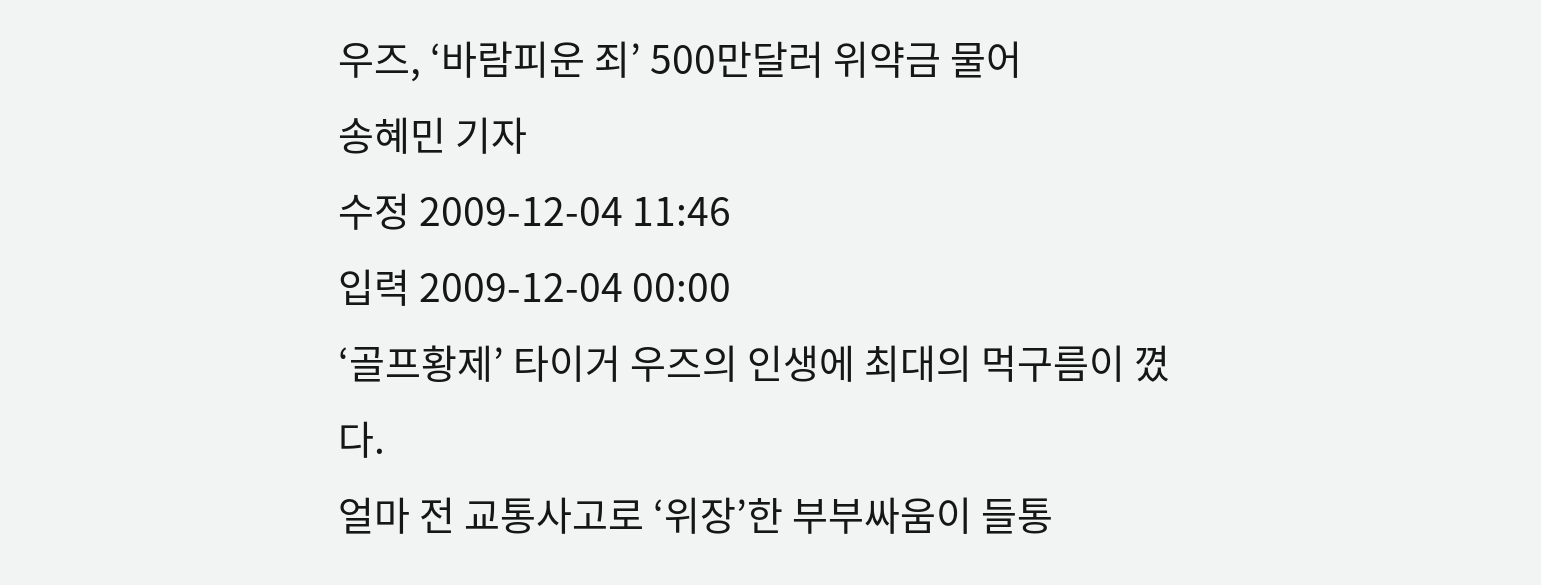우즈, ‘바람피운 죄’ 500만달러 위약금 물어
송혜민 기자
수정 2009-12-04 11:46
입력 2009-12-04 00:00
‘골프황제’ 타이거 우즈의 인생에 최대의 먹구름이 꼈다.
얼마 전 교통사고로 ‘위장’한 부부싸움이 들통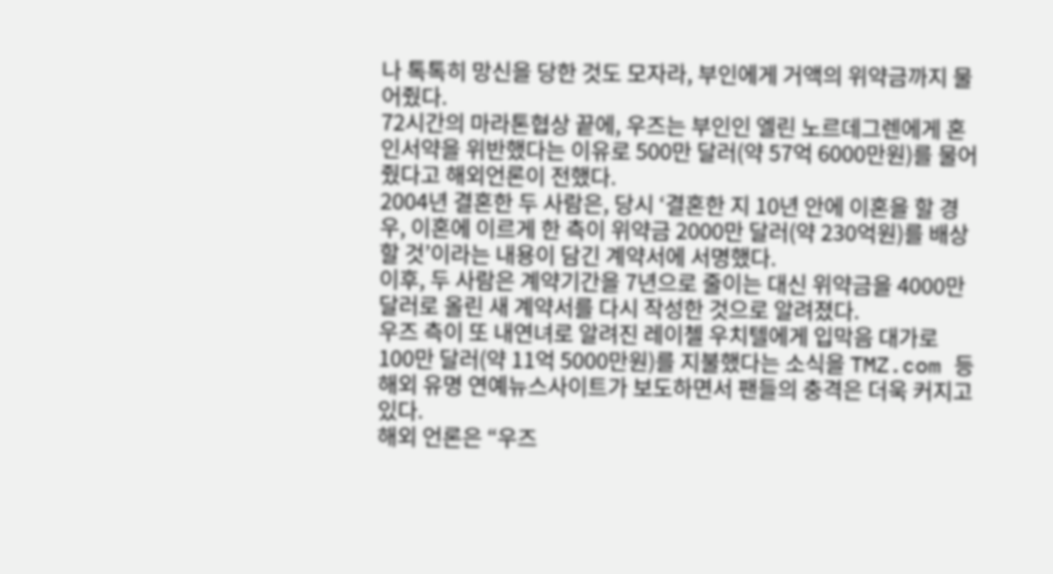나 톡톡히 망신을 당한 것도 모자라, 부인에게 거액의 위약금까지 물어줬다.
72시간의 마라톤협상 끝에, 우즈는 부인인 엘린 노르데그렌에게 혼인서약을 위반했다는 이유로 500만 달러(약 57억 6000만원)를 물어줬다고 해외언론이 전했다.
2004년 결혼한 두 사람은, 당시 ‘결혼한 지 10년 안에 이혼을 할 경우, 이혼에 이르게 한 측이 위약금 2000만 달러(약 230억원)를 배상할 것’이라는 내용이 담긴 계약서에 서명했다.
이후, 두 사람은 계약기간을 7년으로 줄이는 대신 위약금을 4000만 달러로 올린 새 계약서를 다시 작성한 것으로 알려졌다.
우즈 측이 또 내연녀로 알려진 레이첼 우치텔에게 입막음 대가로 100만 달러(약 11억 5000만원)를 지불했다는 소식을 TMZ.com 등 해외 유명 연예뉴스사이트가 보도하면서 팬들의 충격은 더욱 커지고 있다.
해외 언론은 “우즈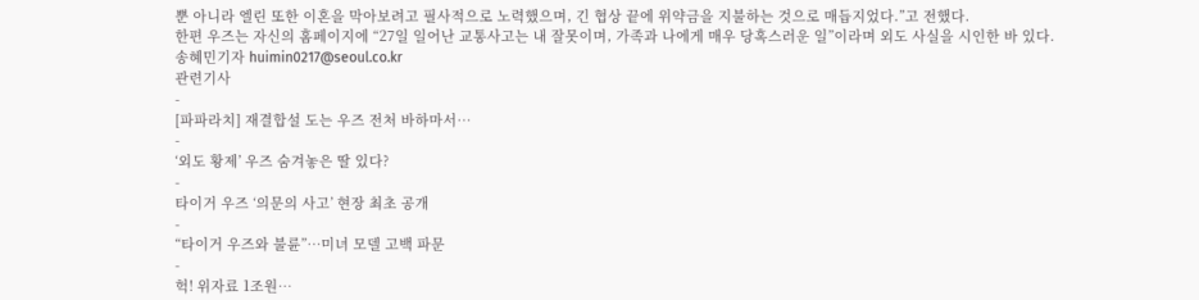뿐 아니라 엘린 또한 이혼을 막아보려고 필사적으로 노력했으며, 긴 협상 끝에 위약금을 지불하는 것으로 매듭지었다.”고 전했다.
한편 우즈는 자신의 홈페이지에 “27일 일어난 교통사고는 내 잘못이며, 가족과 나에게 매우 당혹스러운 일”이라며 외도 사실을 시인한 바 있다.
송혜민기자 huimin0217@seoul.co.kr
관련기사
-
[파파라치] 재결합설 도는 우즈 전처 바하마서…
-
‘외도 황제’ 우즈 숨겨놓은 딸 있다?
-
타이거 우즈 ‘의문의 사고’ 현장 최초 공개
-
“타이거 우즈와 불륜”…미녀 모델 고백 파문
-
헉! 위자료 1조원…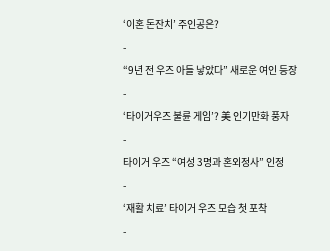‘이혼 돈잔치’ 주인공은?
-
“9년 전 우즈 아들 낳았다” 새로운 여인 등장
-
‘타이거우즈 불륜 게임’? 美 인기만화 풍자
-
타이거 우즈 “여성 3명과 혼외정사” 인정
-
‘재활 치료’ 타이거 우즈 모습 첫 포착
-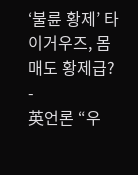‘불륜 황제’ 타이거우즈, 몸매도 황제급?
-
英언론 “우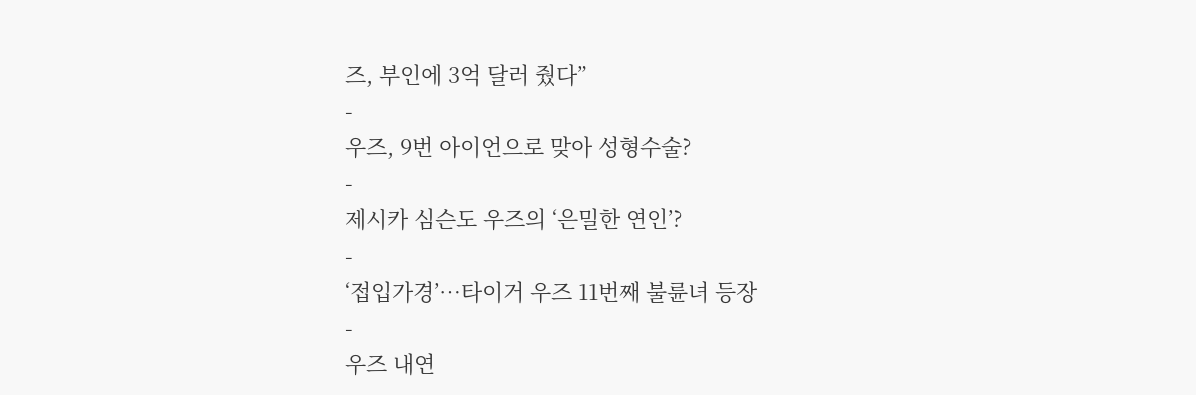즈, 부인에 3억 달러 줬다”
-
우즈, 9번 아이언으로 맞아 성형수술?
-
제시카 심슨도 우즈의 ‘은밀한 연인’?
-
‘접입가경’…타이거 우즈 11번째 불륜녀 등장
-
우즈 내연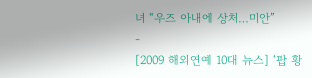녀 “우즈 아내에 상처…미안”
-
[2009 해외연예 10대 뉴스] ‘팝 황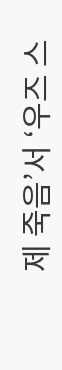제 죽음’서 ‘우즈 스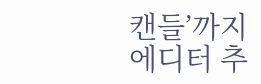캔들’까지
에디터 추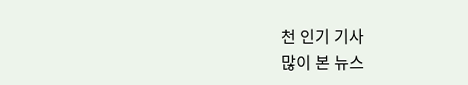천 인기 기사
많이 본 뉴스